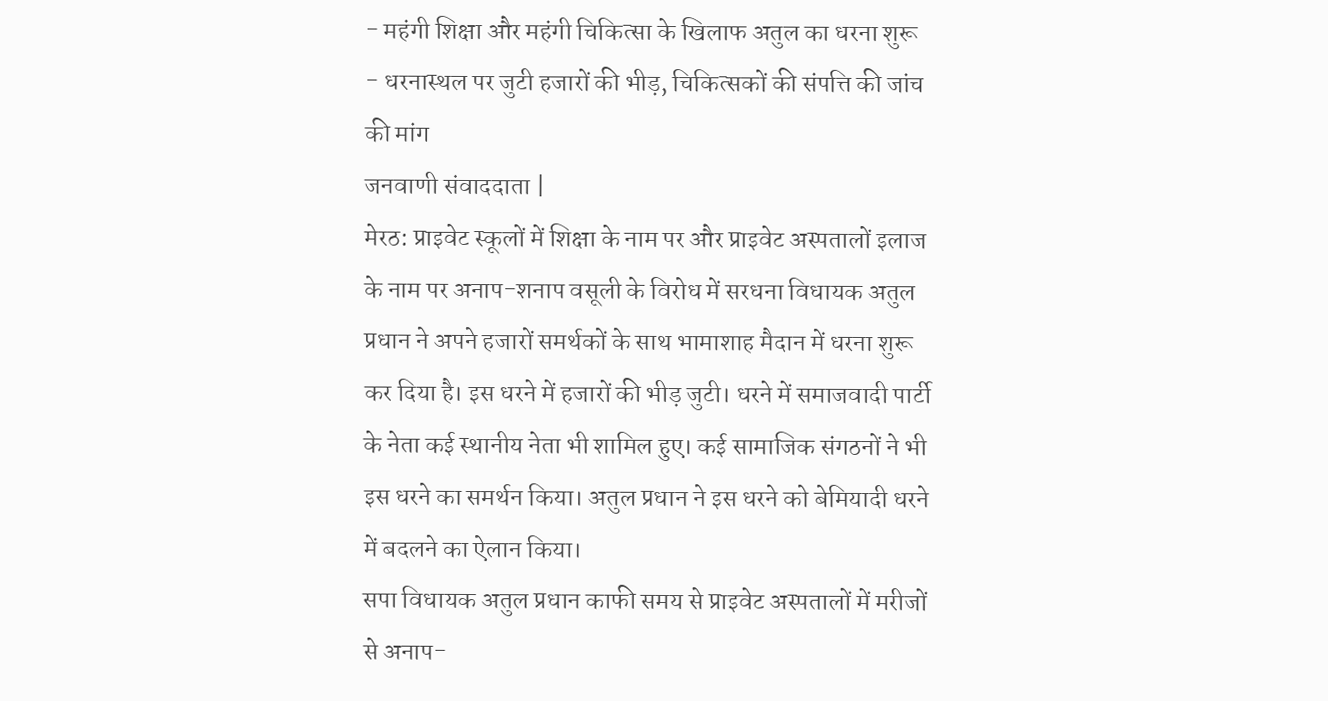- महंगी शिक्षा और महंगी चिकित्सा के खिलाफ अतुल का धरना शुरू
- धरनास्थल पर जुटी हजारों की भीड़, चिकित्सकों की संपत्ति की जांच की मांग
जनवाणी संवाददाता |
मेरठ: प्राइवेट स्कूलों में शिक्षा के नाम पर और प्राइवेट अस्पतालों इलाज के नाम पर अनाप-शनाप वसूली के विरोध में सरधना विधायक अतुल प्रधान ने अपने हजारों समर्थकों के साथ भामाशाह मैदान में धरना शुरू कर दिया है। इस धरने में हजारों की भीड़ जुटी। धरने में समाजवादी पार्टी के नेता कई स्थानीय नेता भी शामिल हुए। कई सामाजिक संगठनों ने भी इस धरने का समर्थन किया। अतुल प्रधान ने इस धरने को बेमियादी धरने में बदलने का ऐलान किया।
सपा विधायक अतुल प्रधान काफी समय से प्राइवेट अस्पतालों में मरीजों से अनाप-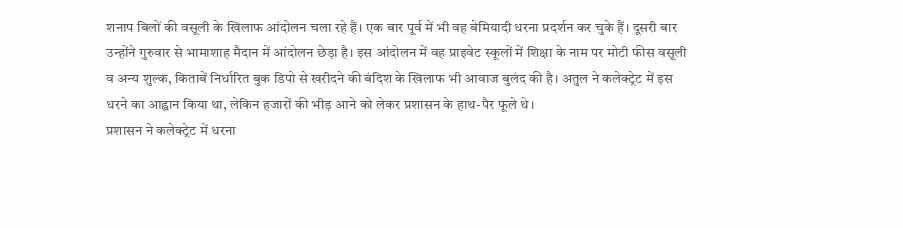शनाप बिलों की वसूली के खिलाफ आंदोलन चला रहे हैं। एक बार पूर्व में भी वह बेमियादी धरना प्रदर्शन कर चुके हैं। दूसरी बार उन्होंने गुरुवार से भामाशाह मैदान में आंदोलन छेड़ा है। इस आंदोलन में वह प्राइवेट स्कूलों में शिक्षा के नाम पर मोटी फीस वसूली व अन्य शुल्क, किताबें निर्धारित बुक डिपो से खरीदने की बंदिश के खिलाफ भी आवाज बुलंद की है। अतुल ने कलेक्ट्रेट में इस धरने का आह्वान किया था, लेकिन हजारों की भीड़ आने को लेकर प्रशासन के हाथ-पैर फूले थे।
प्रशासन ने कलेक्ट्रेट में धरना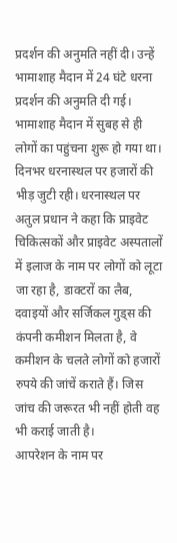प्रदर्शन की अनुमति नहीं दी। उन्हें भामाशाह मैदान में 24 घंटे धरना प्रदर्शन की अनुमति दी गई। भामाशाह मैदान में सुबह से ही लोगों का पहुंचना शुरू हो गया था। दिनभर धरनास्थल पर हजारों की भीड़ जुटी रही। धरनास्थल पर अतुल प्रधान ने कहा कि प्राइवेट चिकित्सकों और प्राइवेट अस्पतालों में इलाज के नाम पर लोगों को लूटा जा रहा है, डाक्टरों का लैब, दवाइयों और सर्जिकल गुड्स की कंपनी कमीशन मिलता है, वे कमीशन के चलते लोगों को हजारों रुपये की जांचें कराते हैं। जिस जांच की जरूरत भी नहीं होती वह भी कराई जाती है।
आपरेशन के नाम पर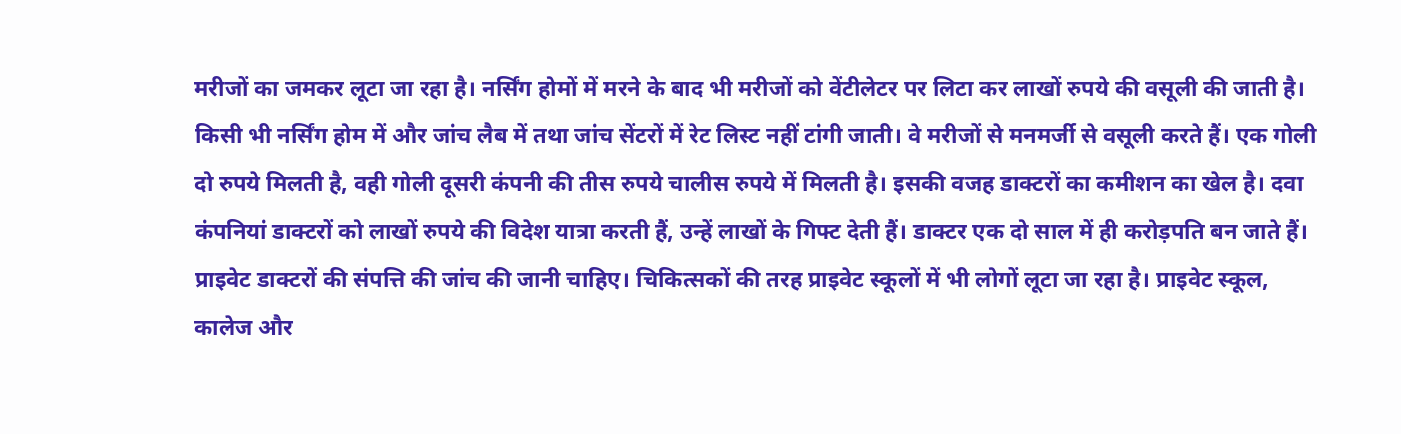मरीजों का जमकर लूटा जा रहा है। नर्सिंग होमों में मरने के बाद भी मरीजों को वेंटीलेटर पर लिटा कर लाखों रुपये की वसूली की जाती है। किसी भी नर्सिंग होम में और जांच लैब में तथा जांच सेंटरों में रेट लिस्ट नहीं टांगी जाती। वे मरीजों से मनमर्जी से वसूली करते हैं। एक गोली दो रुपये मिलती है, वही गोली दूसरी कंपनी की तीस रुपये चालीस रुपये में मिलती है। इसकी वजह डाक्टरों का कमीशन का खेल है। दवा कंपनियां डाक्टरों को लाखों रुपये की विदेश यात्रा करती हैं, उन्हें लाखों के गिफ्ट देती हैं। डाक्टर एक दो साल में ही करोड़पति बन जाते हैं।
प्राइवेट डाक्टरों की संपत्ति की जांच की जानी चाहिए। चिकित्सकों की तरह प्राइवेट स्कूलों में भी लोगों लूटा जा रहा है। प्राइवेट स्कूल, कालेज और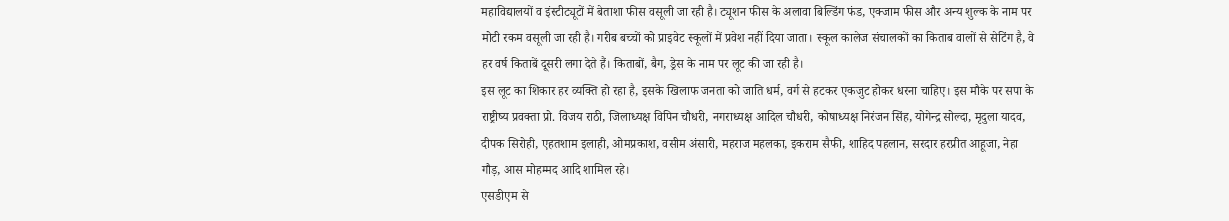महाविद्यालयों व इंस्टीट्यूटों में बेताशा फीस वसूली जा रही है। ट्यूशन फीस के अलावा बिल्डिंग फंड, एक्जाम फीस और अन्य शुल्क के नाम पर मोटी रकम वसूली जा रही है। गरीब बच्चों को प्राइवेट स्कूलों में प्रवेश नहीं दिया जाता। स्कूल कालेज संचालकों का किताब वालों से सेटिंग है, वे हर वर्ष किताबें दूसरी लगा देते हैं। किताबों, बैग, ड्रेस के नाम पर लूट की जा रही है।
इस लूट का शिकार हर व्यक्ति हो रहा है, इसके खिलाफ जनता को जाति धर्म, वर्ग से हटकर एकजुट होकर धरना चाहिए। इस मौके पर सपा के राष्ट्रीष्य प्रवक्ता प्रो. विजय राठी, जिलाध्यक्ष विपिन चौधरी, नगराध्यक्ष आदिल चौधरी, कोषाध्यक्ष निरंजन सिंह, योगेन्द्र सोल्दा, मृदुला यादव, दीपक सिरोही, एहतशाम इलाही, ओमप्रकाश, वसीम अंसारी, महराज महलका, इकराम सैफी, शाहिद पहलान, सरदार हरप्रीत आहूजा, नेहा गौड़, आस मोहम्मद आदि शामिल रहे।
एसडीएम से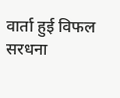वार्ता हुई विफल
सरधना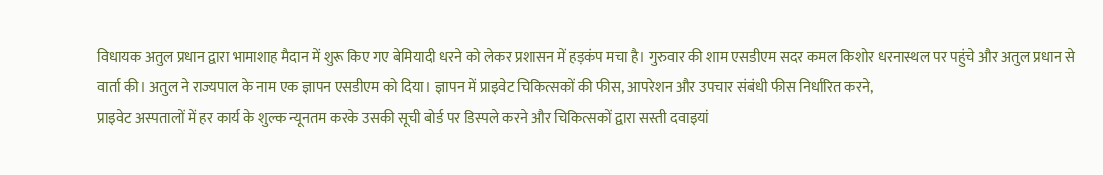विधायक अतुल प्रधान द्वारा भामाशाह मैदान में शुरू किए गए बेमियादी धरने को लेकर प्रशासन में हड़कंप मचा है। गुरुवार की शाम एसडीएम सदर कमल किशोर धरनास्थल पर पहुंचे और अतुल प्रधान से वार्ता की। अतुल ने राज्यपाल के नाम एक ज्ञापन एसडीएम को दिया। ज्ञापन में प्राइवेट चिकित्सकों की फीस, आपरेशन और उपचार संबंधी फीस निर्धारित करने,
प्राइवेट अस्पतालों में हर कार्य के शुल्क न्यूनतम करके उसकी सूची बोर्ड पर डिस्पले करने और चिकित्सकों द्वारा सस्ती दवाइयां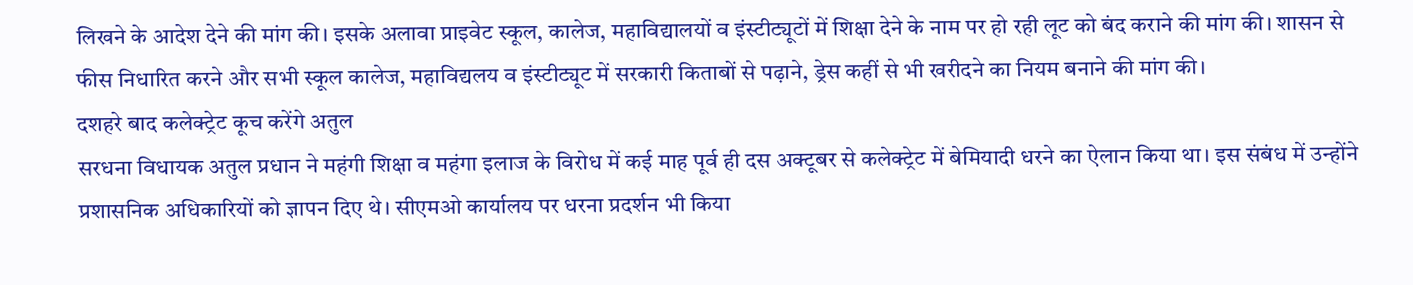लिखने के आदेश देने की मांग की। इसके अलावा प्राइवेट स्कूल, कालेज, महाविद्यालयों व इंस्टीट्यूटों में शिक्षा देने के नाम पर हो रही लूट को बंद कराने की मांग की। शासन से फीस निधारित करने और सभी स्कूल कालेज, महाविद्यलय व इंस्टीट्यूट में सरकारी किताबों से पढ़ाने, ड्रेस कहीं से भी खरीदने का नियम बनाने की मांग की।
दशहरे बाद कलेक्ट्रेट कूच करेंगे अतुल
सरधना विधायक अतुल प्रधान ने महंगी शिक्षा व महंगा इलाज के विरोध में कई माह पूर्व ही दस अक्टूबर से कलेक्ट्रेट में बेमियादी धरने का ऐलान किया था। इस संबंध में उन्होंने प्रशासनिक अधिकारियों को ज्ञापन दिए थे। सीएमओ कार्यालय पर धरना प्रदर्शन भी किया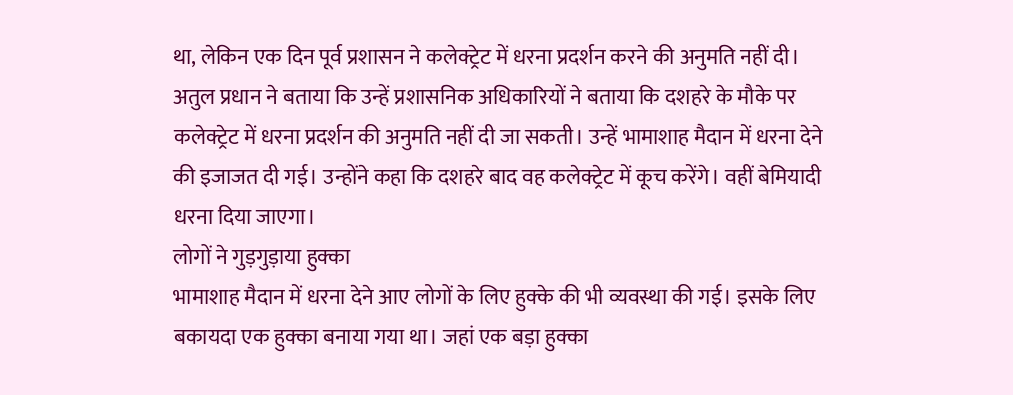था, लेकिन एक दिन पूर्व प्रशासन ने कलेक्ट्रेट में धरना प्रदर्शन करने की अनुमति नहीं दी।
अतुल प्रधान ने बताया कि उन्हें प्रशासनिक अधिकारियों ने बताया कि दशहरे के मौके पर कलेक्ट्रेट में धरना प्रदर्शन की अनुमति नहीं दी जा सकती। उन्हें भामाशाह मैदान में धरना देने की इजाजत दी गई। उन्होंने कहा कि दशहरे बाद वह कलेक्ट्रेट में कूच करेंगे। वहीं बेमियादी धरना दिया जाएगा।
लोगों ने गुड़गुड़ाया हुक्का
भामाशाह मैदान में धरना देने आए लोगों के लिए हुक्के की भी व्यवस्था की गई। इसके लिए बकायदा एक हुक्का बनाया गया था। जहां एक बड़ा हुक्का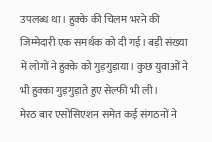उपलब्ध था। हुक्के की चिलम भरने की जिम्मेदारी एक समर्थक को दी गई। बड़ी संख्या में लोगों ने हुक्के को गुड़गुड़ाया। कुछ युवाओं ने भी हुक्का गुड़गुड़ाते हुए सेल्फी भी ली।
मेरठ बार एसोसिएशन समेत कई संगठनों ने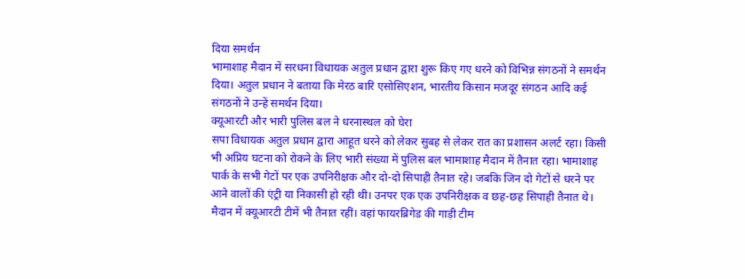दिया समर्थन
भामाशाह मैदान में सरधना विधायक अतुल प्रधान द्वारा शुरू किए गए धरने को विभिन्न संगठनों ने समर्थन दिया। अतुल प्रधान ने बताया कि मेरठ बारि एसोसिएशन, भारतीय किसान मजदूर संगठन आदि कई संगठनों ने उन्हें समर्थन दिया।
क्यूआरटी और भारी पुलिस बल ने धरनास्थल को घेरा
सपा विधायक अतुल प्रधान द्वारा आहूत धरने को लेकर सुबह से लेकर रात का प्रशासन अलर्ट रहा। किसी भी अप्रिय घटना को रोकने के लिए भारी संख्या में पुलिस बल भामाशाह मैदान में तैनात रहा। भामाशाह पार्क के सभी गेटों पर एक उपनिरीक्षक और दो-दो सिपाही तैनात रहे। जबकि जिन दो गेटों से धरने पर आने वालों की एंट्री या निकासी हो रही थी। उनपर एक एक उपनिरीक्षक व छह-छह सिपाही तैनात थे। मैदान में क्यूआरटी टीमें भी तैनात रहीं। वहां फायरब्रिगेड की गाड़ी टीम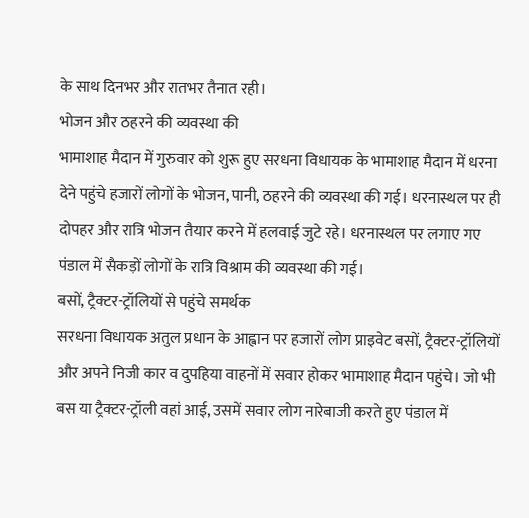के साथ दिनभर और रातभर तैनात रही।
भोजन और ठहरने की व्यवस्था की
भामाशाह मैदान में गुरुवार को शुरू हुए सरधना विधायक के भामाशाह मैदान में धरना देने पहुंचे हजारों लोगों के भोजन, पानी, ठहरने की व्यवस्था की गई। धरनास्थल पर ही दोपहर और रात्रि भोजन तैयार करने में हलवाई जुटे रहे। धरनास्थल पर लगाए गए पंडाल में सैकड़ों लोगों के रात्रि विश्राम की व्यवस्था की गई।
बसों, ट्रैक्टर-ट्रॉलियों से पहुंचे समर्थक
सरधना विधायक अतुल प्रधान के आह्वान पर हजारों लोग प्राइवेट बसों, ट्रैक्टर-ट्रॉलियों और अपने निजी कार व दुपहिया वाहनों में सवार होकर भामाशाह मैदान पहुंचे। जो भी बस या ट्रैक्टर-ट्रॉली वहां आई, उसमें सवार लोग नारेबाजी करते हुए पंडाल में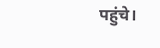पहुंचे।